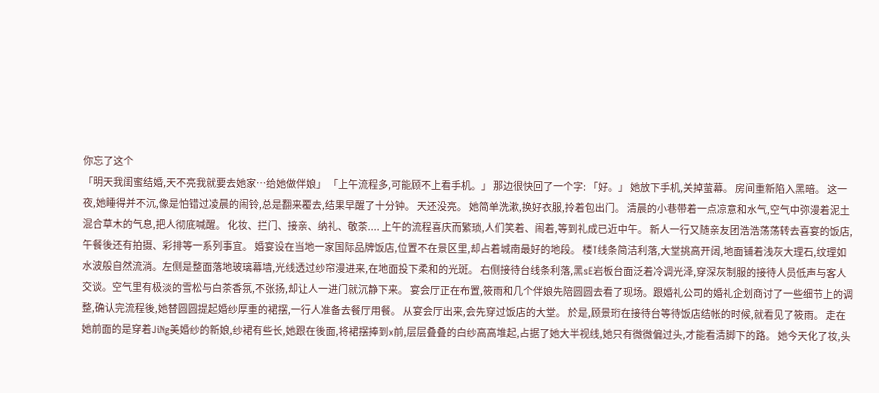你忘了这个
「明天我闺蜜结婚,天不亮我就要去她家…给她做伴娘」 「上午流程多,可能顾不上看手机。」 那边很快回了一个字: 「好。」 她放下手机,关掉萤幕。 房间重新陷入黑暗。 这一夜,她睡得并不沉,像是怕错过凌晨的闹铃,总是翻来覆去,结果早醒了十分钟。 天还没亮。 她简单洗漱,换好衣服,拎着包出门。 清晨的小巷带着一点凉意和水气,空气中弥漫着泥土混合草木的气息,把人彻底喊醒。 化妆、拦门、接亲、纳礼、敬茶.... 上午的流程喜庆而繁琐,人们笑着、闹着,等到礼成已近中午。 新人一行又随亲友团浩浩荡荡转去喜宴的饭店,午餐後还有拍摄、彩排等一系列事宜。 婚宴设在当地一家国际品牌饭店,位置不在景区里,却占着城南最好的地段。 楼T线条简洁利落,大堂挑高开阔,地面铺着浅灰大理石,纹理如水波般自然流淌。左侧是整面落地玻璃幕墙,光线透过纱帘漫进来,在地面投下柔和的光斑。 右侧接待台线条利落,黑sE岩板台面泛着冷调光泽,穿深灰制服的接待人员低声与客人交谈。空气里有极淡的雪松与白茶香氛,不张扬,却让人一进门就沉静下来。 宴会厅正在布置,筱雨和几个伴娘先陪圆圆去看了现场。跟婚礼公司的婚礼企划商讨了一些细节上的调整,确认完流程後,她替圆圆提起婚纱厚重的裙摆,一行人准备去餐厅用餐。 从宴会厅出来,会先穿过饭店的大堂。 於是,顾景珩在接待台等待饭店结帐的时候,就看见了筱雨。 走在她前面的是穿着JiNg美婚纱的新娘,纱裙有些长,她跟在後面,将裙摆捧到x前,层层叠叠的白纱高高堆起,占据了她大半视线,她只有微微偏过头,才能看清脚下的路。 她今天化了妆,头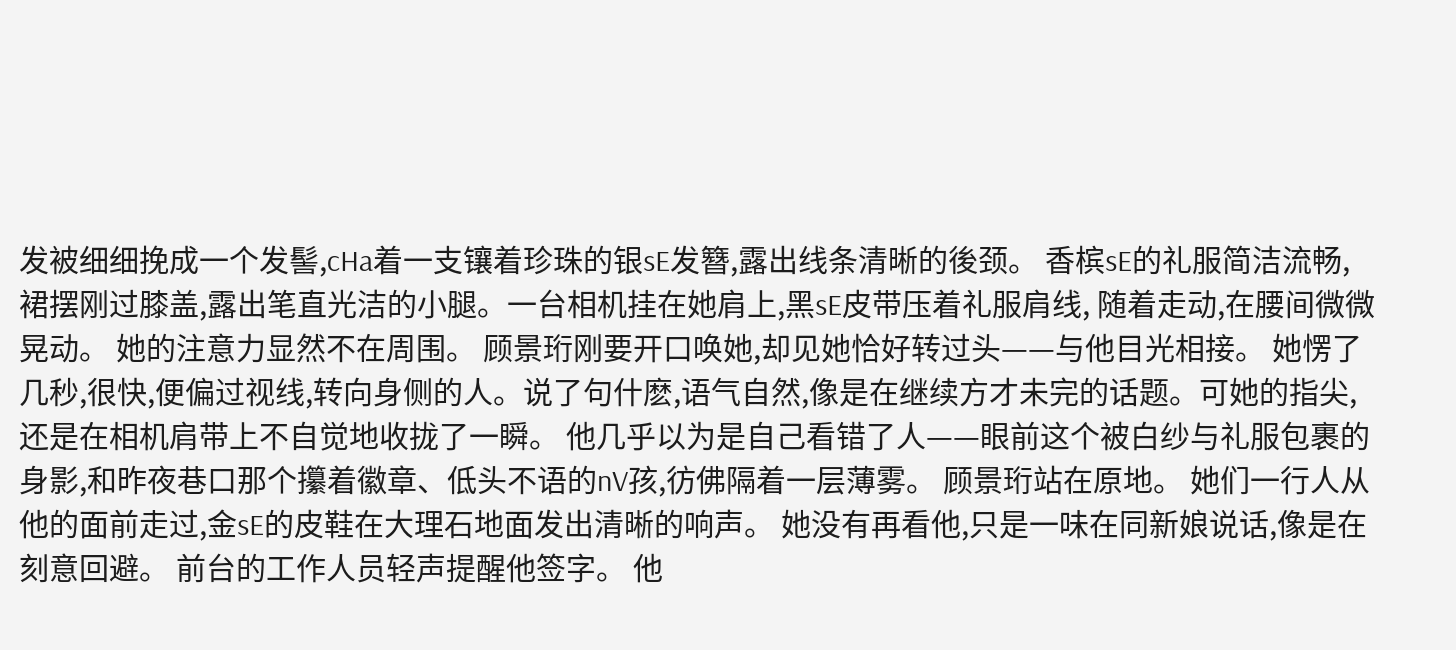发被细细挽成一个发髻,cHa着一支镶着珍珠的银sE发簪,露出线条清晰的後颈。 香槟sE的礼服简洁流畅,裙摆刚过膝盖,露出笔直光洁的小腿。一台相机挂在她肩上,黑sE皮带压着礼服肩线, 随着走动,在腰间微微晃动。 她的注意力显然不在周围。 顾景珩刚要开口唤她,却见她恰好转过头——与他目光相接。 她愣了几秒,很快,便偏过视线,转向身侧的人。说了句什麽,语气自然,像是在继续方才未完的话题。可她的指尖,还是在相机肩带上不自觉地收拢了一瞬。 他几乎以为是自己看错了人——眼前这个被白纱与礼服包裹的身影,和昨夜巷口那个攥着徽章、低头不语的nV孩,彷佛隔着一层薄雾。 顾景珩站在原地。 她们一行人从他的面前走过,金sE的皮鞋在大理石地面发出清晰的响声。 她没有再看他,只是一味在同新娘说话,像是在刻意回避。 前台的工作人员轻声提醒他签字。 他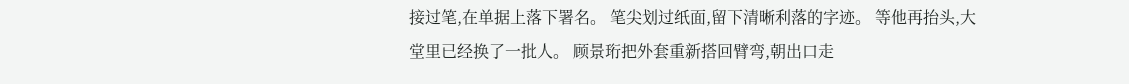接过笔,在单据上落下署名。 笔尖划过纸面,留下清晰利落的字迹。 等他再抬头,大堂里已经换了一批人。 顾景珩把外套重新搭回臂弯,朝出口走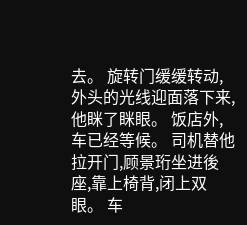去。 旋转门缓缓转动,外头的光线迎面落下来,他眯了眯眼。 饭店外,车已经等候。 司机替他拉开门,顾景珩坐进後座,靠上椅背,闭上双眼。 车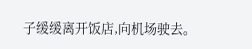子缓缓离开饭店,向机场驶去。